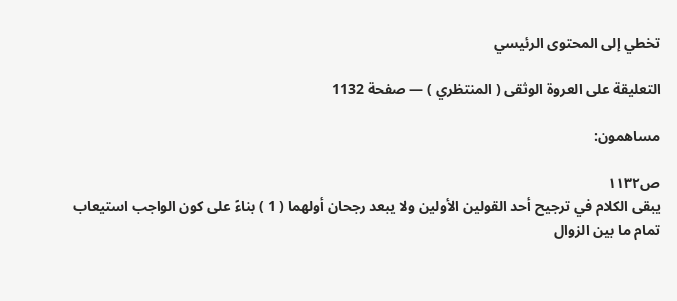تخطي إلى المحتوى الرئيسي

التعليقة على العروة الوثقى ( المنتظري ) — صفحة 1132

مساهمون:

ص١١٣٢
يبقى الكلام في ترجيح أحد القولين الأولين ولا يبعد رجحان أولهما ( 1 ) بناءً على كون الواجب استيعاب تمام ما بين الزوال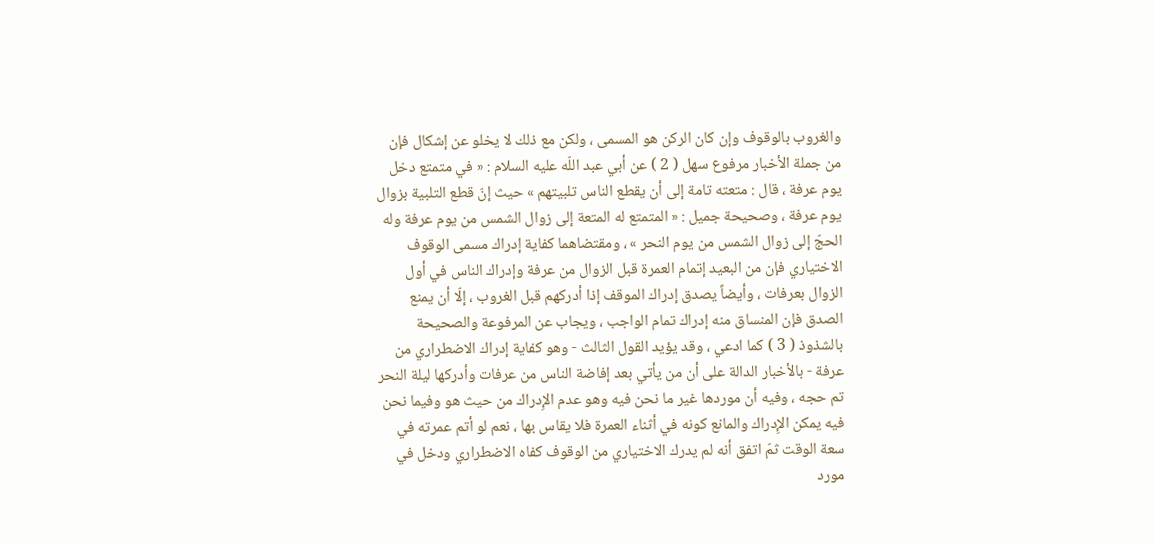والغروب بالوقوف وإن كان الركن هو المسمى ، ولكن مع ذلك لا يخلو عن إشكال فإن من جملة الأخبار مرفوع سهل ( 2 ) عن أبي عبد اللّه عليه السلام : « في متمتع دخل يوم عرفة ، قال : متعته تامة إلى أن يقطع الناس تلبيتهم » حيث إنّ قطع التلبية بزوال يوم عرفة ، وصحيحة جميل : « المتمتع له المتعة إلى زوال الشمس من يوم عرفة وله الحجّ إلى زوال الشمس من يوم النحر » ، ومقتضاهما كفاية إدراك مسمى الوقوف الاختياري فإن من البعيد إتمام العمرة قبل الزوال من عرفة وإدراك الناس في أول الزوال بعرفات ، وأيضاً يصدق إدراك الموقف إذا أدركهم قبل الغروب ، إلّا أن يمنع الصدق فإن المنساق منه إدراك تمام الواجب ، ويجاب عن المرفوعة والصحيحة بالشذوذ ( 3 ) كما ادعي ، وقد يؤيد القول الثالث - وهو كفاية إدراك الاضطراري من عرفة - بالأخبار الدالة على أن من يأتي بعد إفاضة الناس من عرفات وأدركها ليلة النحر تم حجه ، وفيه أن موردها غير ما نحن فيه وهو عدم الإِدراك من حيث هو وفيما نحن فيه يمكن الإِدراك والمانع كونه في أثناء العمرة فلا يقاس بها ، نعم لو أتم عمرته في سعة الوقت ثمّ اتفق أنه لم يدرك الاختياري من الوقوف كفاه الاضطراري ودخل في مورد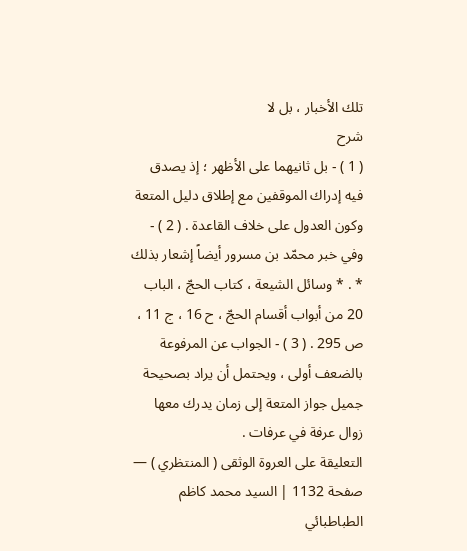تلك الأخبار ، بل لا
شرح
( 1 ) - بل ثانيهما على الأظهر ؛ إذ يصدق فيه إدراك الموقفين مع إطلاق دليل المتعة وكون العدول على خلاف القاعدة . ( 2 ) - وفي خبر محمّد بن مسرور أيضاً إشعار بذلك * . * وسائل الشيعة ، كتاب الحجّ ، الباب 20 من أبواب أقسام الحجّ ، ح 16 ، ج 11 ، ص 295 . ( 3 ) - الجواب عن المرفوعة بالضعف أولى ، ويحتمل أن يراد بصحيحة جميل جواز المتعة إلى زمان يدرك معها زوال عرفة في عرفات .
التعليقة على العروة الوثقى ( المنتظري ) — صفحة 1132 | السيد محمد كاظم الطباطبائي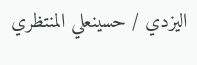اليزدي / حسينعلي المنتظري